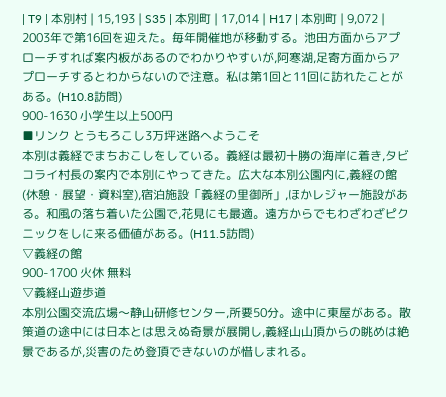| T9 | 本別村 | 15,193 | S35 | 本別町 | 17,014 | H17 | 本別町 | 9,072 |
2003年で第16回を迎えた。毎年開催地が移動する。池田方面からアプローチすれば案内板があるのでわかりやすいが,阿寒湖,足寄方面からアプローチするとわからないので注意。私は第1回と11回に訪れたことがある。(H10.8訪問)
900-1630 小学生以上500円
■リンク とうもろこし3万坪迷路へようこそ
本別は義経でまちおこしをしている。義経は最初十勝の海岸に着き,タビコライ村長の案内で本別にやってきた。広大な本別公園内に,義経の館(休憩・展望・資料室),宿泊施設「義経の里御所」,ほかレジャー施設がある。和風の落ち着いた公園で,花見にも最適。遠方からでもわざわざピクニックをしに来る価値がある。(H11.5訪問)
▽義経の館
900-1700 火休 無料
▽義経山遊歩道
本別公園交流広場〜静山研修センター,所要50分。途中に東屋がある。散策道の途中には日本とは思えぬ奇景が展開し,義経山山頂からの眺めは絶景であるが,災害のため登頂できないのが惜しまれる。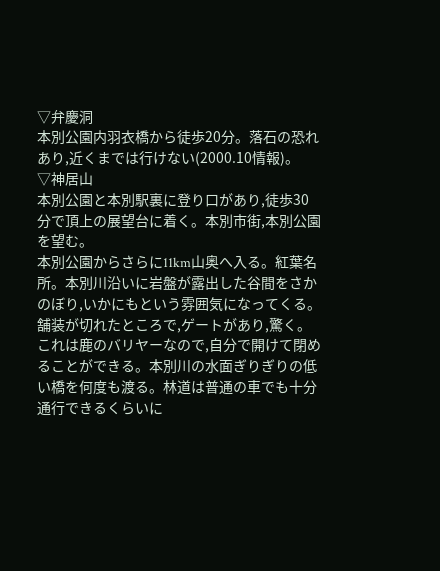▽弁慶洞
本別公園内羽衣橋から徒歩20分。落石の恐れあり,近くまでは行けない(2000.10情報)。
▽神居山
本別公園と本別駅裏に登り口があり,徒歩30分で頂上の展望台に着く。本別市街,本別公園を望む。
本別公園からさらに11km山奥へ入る。紅葉名所。本別川沿いに岩盤が露出した谷間をさかのぼり,いかにもという雰囲気になってくる。舗装が切れたところで,ゲートがあり,驚く。これは鹿のバリヤーなので,自分で開けて閉めることができる。本別川の水面ぎりぎりの低い橋を何度も渡る。林道は普通の車でも十分通行できるくらいに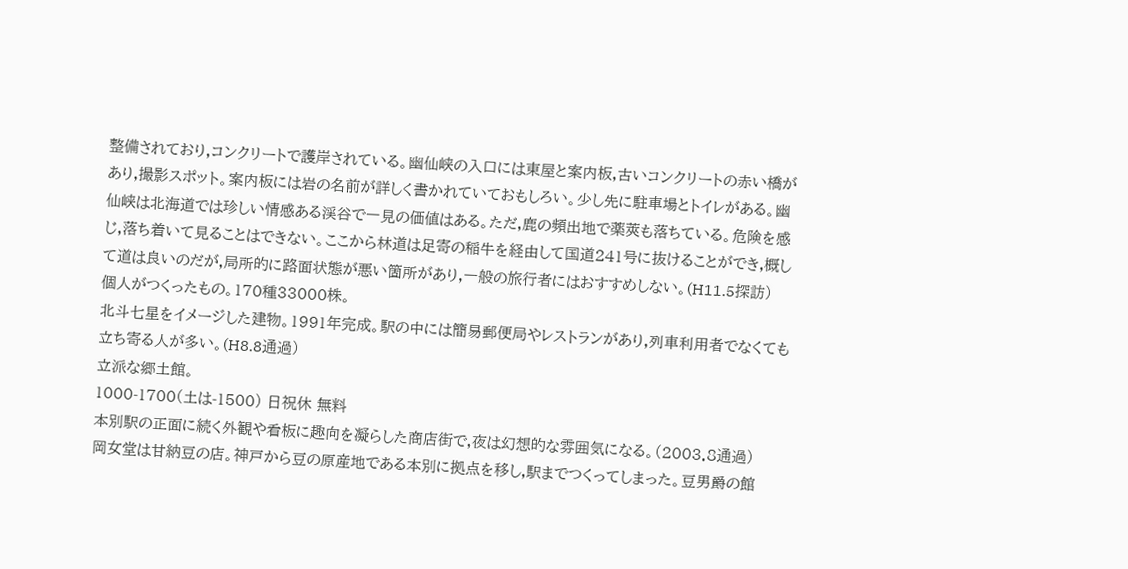整備されており,コンクリートで護岸されている。幽仙峡の入口には東屋と案内板,古いコンクリートの赤い橋があり,撮影スポット。案内板には岩の名前が詳しく書かれていておもしろい。少し先に駐車場とトイレがある。幽仙峡は北海道では珍しい情感ある渓谷で一見の価値はある。ただ,鹿の頻出地で薬莢も落ちている。危険を感じ,落ち着いて見ることはできない。ここから林道は足寄の稲牛を経由して国道241号に抜けることができ,概して道は良いのだが,局所的に路面状態が悪い箇所があり,一般の旅行者にはおすすめしない。(H11.5探訪)
個人がつくったもの。170種33000株。
北斗七星をイメージした建物。1991年完成。駅の中には簡易郵便局やレストランがあり,列車利用者でなくても立ち寄る人が多い。(H8.8通過)
立派な郷土館。
1000-1700(土は-1500) 日祝休 無料
本別駅の正面に続く外観や看板に趣向を凝らした商店街で,夜は幻想的な雰囲気になる。(2003.8通過)
岡女堂は甘納豆の店。神戸から豆の原産地である本別に拠点を移し,駅までつくってしまった。豆男爵の館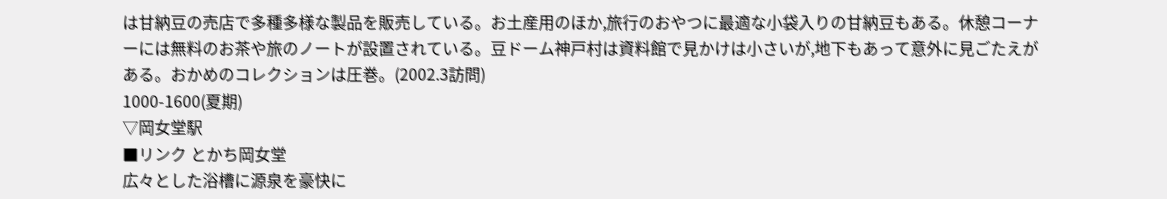は甘納豆の売店で多種多様な製品を販売している。お土産用のほか,旅行のおやつに最適な小袋入りの甘納豆もある。休憩コーナーには無料のお茶や旅のノートが設置されている。豆ドーム神戸村は資料館で見かけは小さいが,地下もあって意外に見ごたえがある。おかめのコレクションは圧巻。(2002.3訪問)
1000-1600(夏期)
▽岡女堂駅
■リンク とかち岡女堂
広々とした浴槽に源泉を豪快に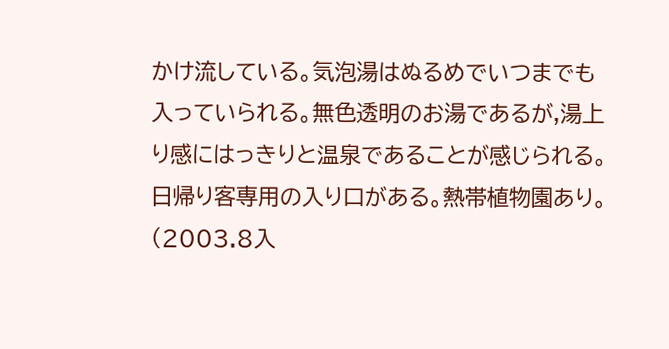かけ流している。気泡湯はぬるめでいつまでも入っていられる。無色透明のお湯であるが,湯上り感にはっきりと温泉であることが感じられる。日帰り客専用の入り口がある。熱帯植物園あり。(2003.8入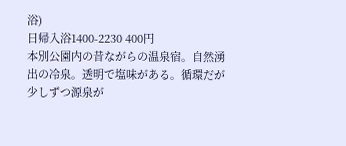浴)
日帰入浴1400-2230 400円
本別公園内の昔ながらの温泉宿。自然湧出の冷泉。透明で塩味がある。循環だが少しずつ源泉が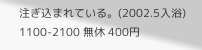注ぎ込まれている。(2002.5入浴)
1100-2100 無休 400円